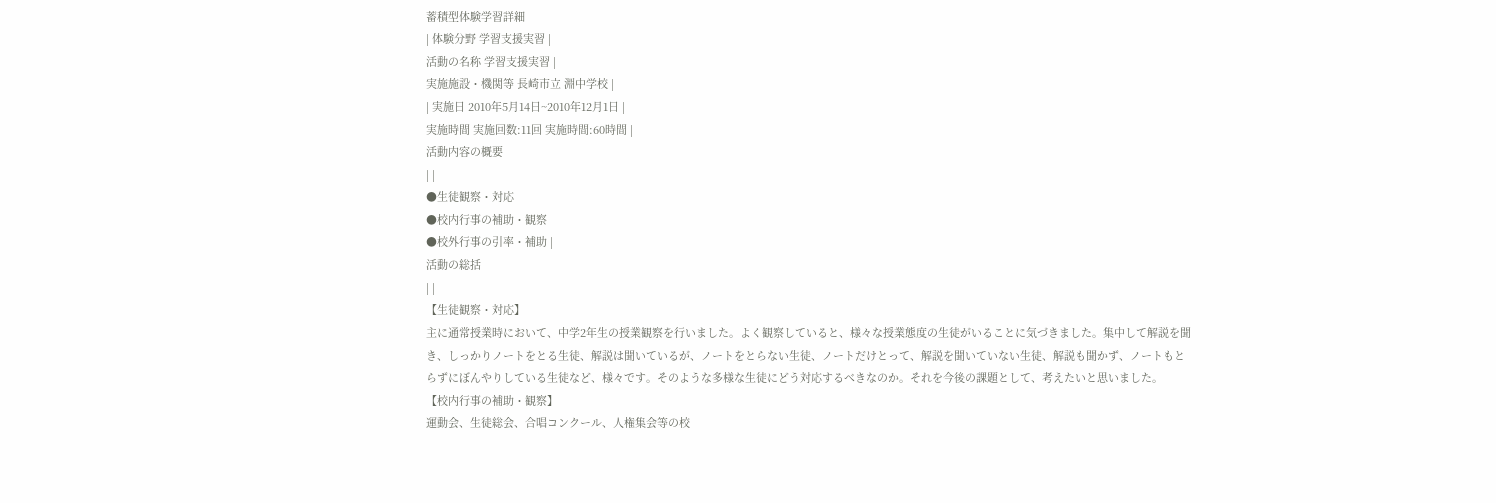蓄積型体験学習詳細
| 体験分野 学習支援実習 |
活動の名称 学習支援実習 |
実施施設・機関等 長崎市立 淵中学校 |
| 実施日 2010年5月14日~2010年12月1日 |
実施時間 実施回数:11回 実施時間:60時間 |
活動内容の概要
| |
●生徒観察・対応
●校内行事の補助・観察
●校外行事の引率・補助 |
活動の総括
| |
【生徒観察・対応】
主に通常授業時において、中学2年生の授業観察を行いました。よく観察していると、様々な授業態度の生徒がいることに気づきました。集中して解説を聞き、しっかりノートをとる生徒、解説は聞いているが、ノートをとらない生徒、ノートだけとって、解説を聞いていない生徒、解説も聞かず、ノートもとらずにぼんやりしている生徒など、様々です。そのような多様な生徒にどう対応するべきなのか。それを今後の課題として、考えたいと思いました。
【校内行事の補助・観察】
運動会、生徒総会、合唱コンクール、人権集会等の校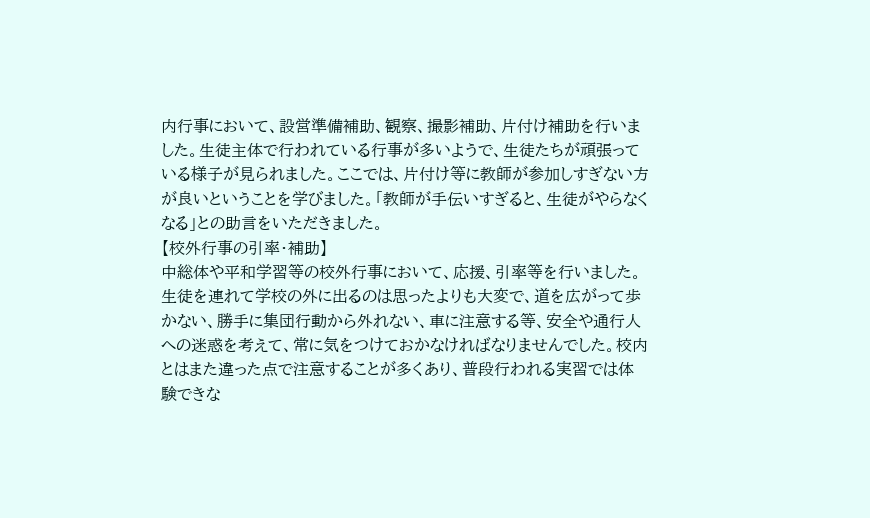内行事において、設営準備補助、観察、撮影補助、片付け補助を行いました。生徒主体で行われている行事が多いようで、生徒たちが頑張っている様子が見られました。ここでは、片付け等に教師が参加しすぎない方が良いということを学びました。「教師が手伝いすぎると、生徒がやらなくなる」との助言をいただきました。
【校外行事の引率・補助】
中総体や平和学習等の校外行事において、応援、引率等を行いました。生徒を連れて学校の外に出るのは思ったよりも大変で、道を広がって歩かない、勝手に集団行動から外れない、車に注意する等、安全や通行人への迷惑を考えて、常に気をつけておかなければなりませんでした。校内とはまた違った点で注意することが多くあり、普段行われる実習では体験できな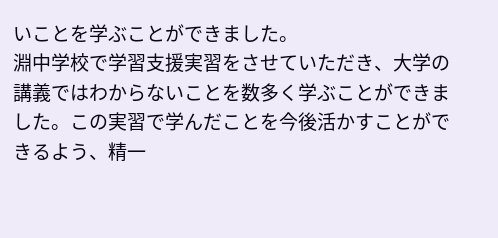いことを学ぶことができました。
淵中学校で学習支援実習をさせていただき、大学の講義ではわからないことを数多く学ぶことができました。この実習で学んだことを今後活かすことができるよう、精一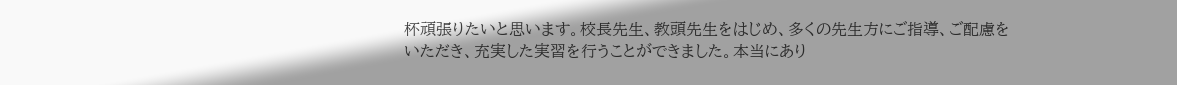杯頑張りたいと思います。校長先生、教頭先生をはじめ、多くの先生方にご指導、ご配慮をいただき、充実した実習を行うことができました。本当にあり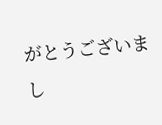がとうございまし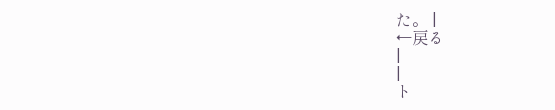た。 |
←戻る
|
|
ト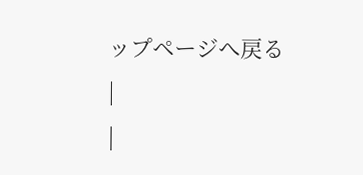ップページへ戻る
|
|